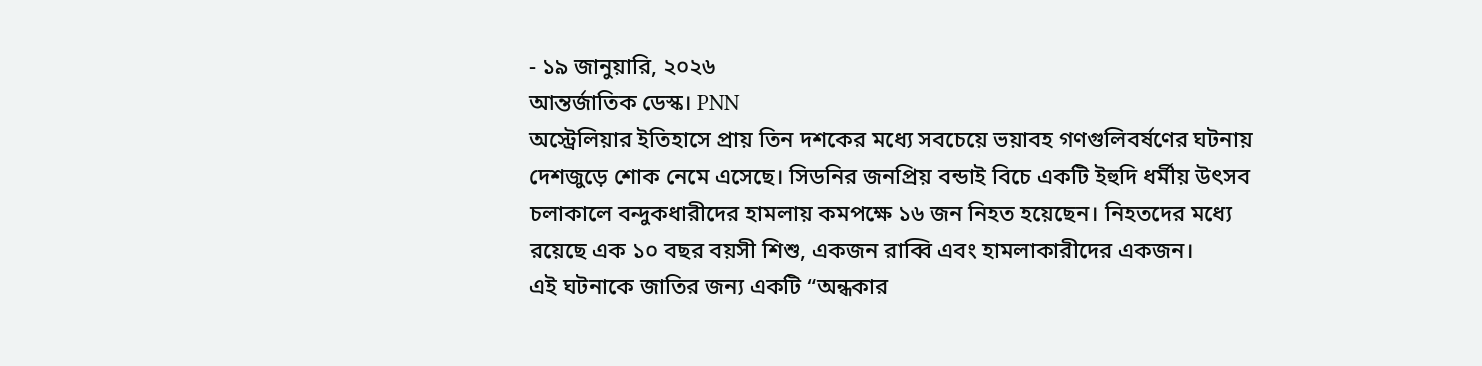- ১৯ জানুয়ারি, ২০২৬
আন্তর্জাতিক ডেস্ক। PNN
অস্ট্রেলিয়ার ইতিহাসে প্রায় তিন দশকের মধ্যে সবচেয়ে ভয়াবহ গণগুলিবর্ষণের ঘটনায় দেশজুড়ে শোক নেমে এসেছে। সিডনির জনপ্রিয় বন্ডাই বিচে একটি ইহুদি ধর্মীয় উৎসব চলাকালে বন্দুকধারীদের হামলায় কমপক্ষে ১৬ জন নিহত হয়েছেন। নিহতদের মধ্যে রয়েছে এক ১০ বছর বয়সী শিশু, একজন রাব্বি এবং হামলাকারীদের একজন।
এই ঘটনাকে জাতির জন্য একটি “অন্ধকার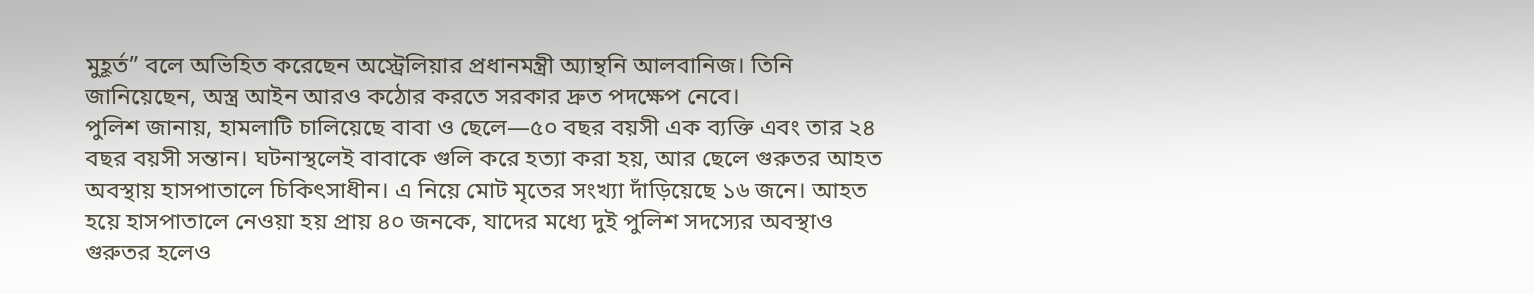মুহূর্ত” বলে অভিহিত করেছেন অস্ট্রেলিয়ার প্রধানমন্ত্রী অ্যান্থনি আলবানিজ। তিনি জানিয়েছেন, অস্ত্র আইন আরও কঠোর করতে সরকার দ্রুত পদক্ষেপ নেবে।
পুলিশ জানায়, হামলাটি চালিয়েছে বাবা ও ছেলে—৫০ বছর বয়সী এক ব্যক্তি এবং তার ২৪ বছর বয়সী সন্তান। ঘটনাস্থলেই বাবাকে গুলি করে হত্যা করা হয়, আর ছেলে গুরুতর আহত অবস্থায় হাসপাতালে চিকিৎসাধীন। এ নিয়ে মোট মৃতের সংখ্যা দাঁড়িয়েছে ১৬ জনে। আহত হয়ে হাসপাতালে নেওয়া হয় প্রায় ৪০ জনকে, যাদের মধ্যে দুই পুলিশ সদস্যের অবস্থাও গুরুতর হলেও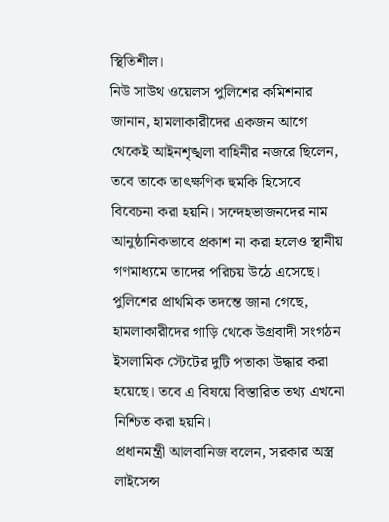স্থিতিশীল।
নিউ সাউথ ওয়েলস পুলিশের কমিশনার জানান, হামলাকারীদের একজন আগে থেকেই আইনশৃঙ্খলা বাহিনীর নজরে ছিলেন, তবে তাকে তাৎক্ষণিক হুমকি হিসেবে বিবেচনা করা হয়নি। সন্দেহভাজনদের নাম আনুষ্ঠানিকভাবে প্রকাশ না করা হলেও স্থানীয় গণমাধ্যমে তাদের পরিচয় উঠে এসেছে।
পুলিশের প্রাথমিক তদন্তে জানা গেছে, হামলাকারীদের গাড়ি থেকে উগ্রবাদী সংগঠন ইসলামিক স্টেটের দুটি পতাকা উদ্ধার করা হয়েছে। তবে এ বিষয়ে বিস্তারিত তথ্য এখনো নিশ্চিত করা হয়নি।
প্রধানমন্ত্রী আলবানিজ বলেন, সরকার অস্ত্র লাইসেন্স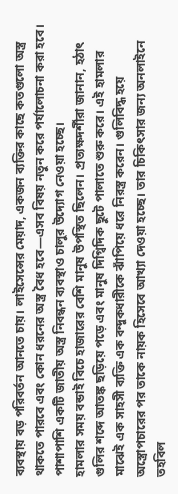ব্যবস্থায় বড় পরিবর্তন আনতে চায়। লাইসেন্সের মেয়াদ, একজন ব্যক্তির কাছে কতগুলো অস্ত্র থাকতে পারবে এবং কোন ধরনের অস্ত্র বৈধ হবে—এসব বিষয় নতুন করে পর্যালোচনা করা হবে। পাশাপাশি একটি জাতীয় অস্ত্র নিবন্ধন ব্যবস্থাও চালুর উদ্যোগ নেওয়া হচ্ছে।
হামলার সময় বন্ডাই বিচে হাজারের বেশি মানুষ উপস্থিত ছিলেন। প্রত্যক্ষদর্শীরা জানান, হঠাৎ গুলির শব্দে আতঙ্ক ছড়িয়ে পড়ে এবং মানুষ দিগ্বিদিক ছুটে পালাতে শুরু করে। এই হামলার মাঝেই এক সাহসী ব্যক্তি এক বন্দুকধারীকে ঝাঁপিয়ে ধরে নিরস্ত্র করেন। গুলিবিদ্ধ হয়ে অস্ত্রোপচারের পর তাকে নায়ক হিসেবে আখ্যা দেওয়া হচ্ছে। তার চিকিৎসার জন্য অনলাইনে তহবিল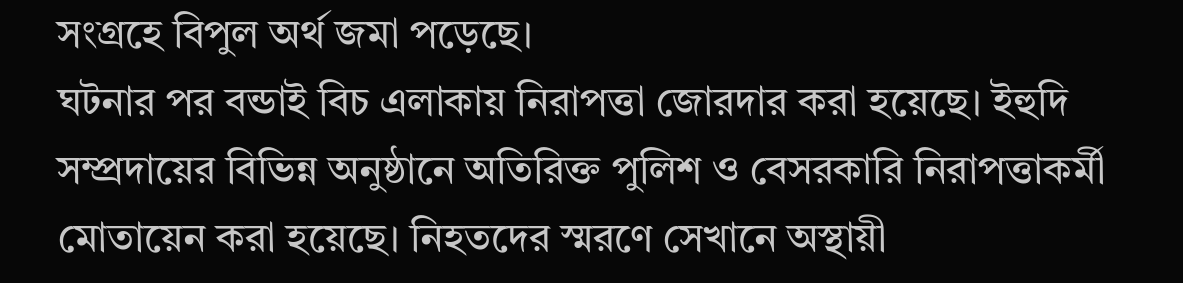সংগ্রহে বিপুল অর্থ জমা পড়েছে।
ঘটনার পর বন্ডাই বিচ এলাকায় নিরাপত্তা জোরদার করা হয়েছে। ইহুদি সম্প্রদায়ের বিভিন্ন অনুষ্ঠানে অতিরিক্ত পুলিশ ও বেসরকারি নিরাপত্তাকর্মী মোতায়েন করা হয়েছে। নিহতদের স্মরণে সেখানে অস্থায়ী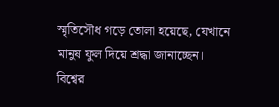স্মৃতিসৌধ গড়ে তোলা হয়েছে, যেখানে মানুষ ফুল দিয়ে শ্রদ্ধা জানাচ্ছেন।
বিশ্বের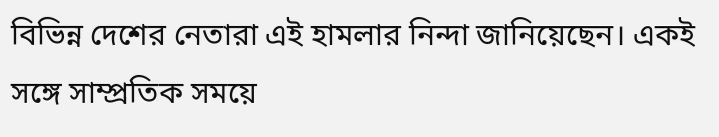বিভিন্ন দেশের নেতারা এই হামলার নিন্দা জানিয়েছেন। একই সঙ্গে সাম্প্রতিক সময়ে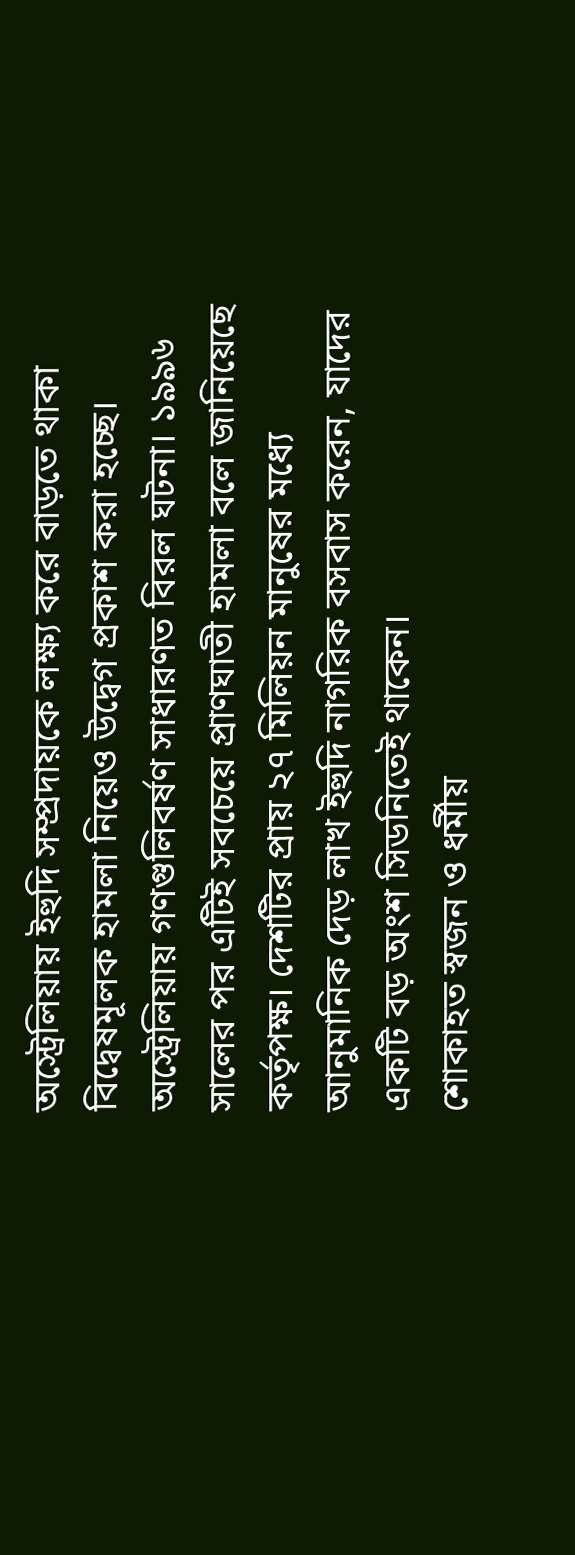অস্ট্রেলিয়ায় ইহুদি সম্প্রদায়কে লক্ষ্য করে বাড়তে থাকা বিদ্বেষমূলক হামলা নিয়েও উদ্বেগ প্রকাশ করা হচ্ছে।
অস্ট্রেলিয়ায় গণগুলিবর্ষণ সাধারণত বিরল ঘটনা। ১৯৯৬ সালের পর এটিই সবচেয়ে প্রাণঘাতী হামলা বলে জানিয়েছে কর্তৃপক্ষ। দেশটির প্রায় ২৭ মিলিয়ন মানুষের মধ্যে আনুমানিক দেড় লাখ ইহুদি নাগরিক বসবাস করেন, যাদের একটি বড় অংশ সিডনিতেই থাকেন।
শোকাহত স্বজন ও ধর্মীয়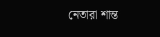নেতারা শান্ত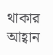থাকার আহ্বান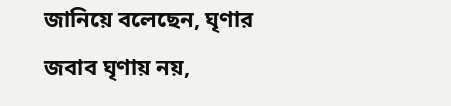জানিয়ে বলেছেন, ঘৃণার জবাব ঘৃণায় নয়,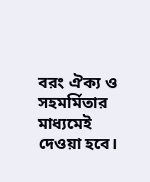বরং ঐক্য ও সহমর্মিতার মাধ্যমেই দেওয়া হবে।